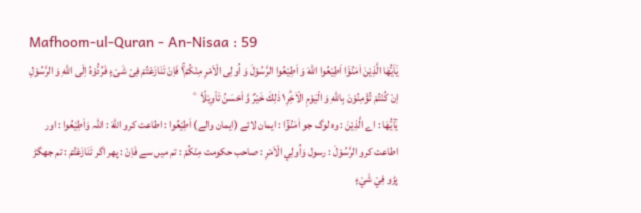Mafhoom-ul-Quran - An-Nisaa : 59
یٰۤاَیُّهَا الَّذِیْنَ اٰمَنُوْۤا اَطِیْعُوا اللّٰهَ وَ اَطِیْعُوا الرَّسُوْلَ وَ اُولِی الْاَمْرِ مِنْكُمْ١ۚ فَاِنْ تَنَازَعْتُمْ فِیْ شَیْءٍ فَرُدُّوْهُ اِلَى اللّٰهِ وَ الرَّسُوْلِ اِنْ كُنْتُمْ تُؤْمِنُوْنَ بِاللّٰهِ وَ الْیَوْمِ الْاٰخِرِ١ؕ ذٰلِكَ خَیْرٌ وَّ اَحْسَنُ تَاْوِیْلًا۠   ۧ
يٰٓاَيُّھَا : اے الَّذِيْنَ : وہ لوگ جو اٰمَنُوْٓا : ایمان لائے (ایمان والے) اَطِيْعُوا : اطاعت کرو اللّٰهَ : اللہ وَاَطِيْعُوا : اور اطاعت کرو الرَّسُوْلَ : رسول وَاُولِي الْاَمْرِ : صاحب حکومت مِنْكُمْ : تم میں سے فَاِنْ : پھر اگر تَنَازَعْتُمْ : تم جھگڑ پڑو فِيْ شَيْءٍ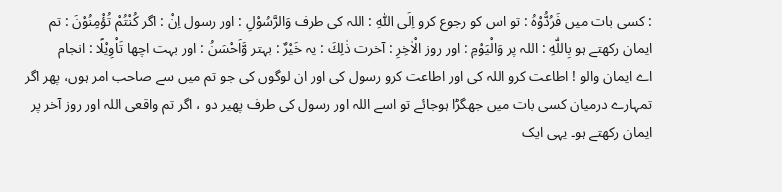: کسی بات میں فَرُدُّوْهُ : تو اس کو رجوع کرو اِلَى اللّٰهِ : اللہ کی طرف وَالرَّسُوْلِ : اور رسول اِنْ : اگر كُنْتُمْ تُؤْمِنُوْنَ : تم ایمان رکھتے ہو بِاللّٰهِ : اللہ پر وَالْيَوْمِ : اور روز الْاٰخِرِ : آخرت ذٰلِكَ : یہ خَيْرٌ : بہتر وَّاَحْسَنُ : اور بہت اچھا تَاْوِيْلًا : انجام
اے ایمان والو ! اطاعت کرو اللہ کی اور اطاعت کرو رسول کی اور ان لوگوں کی جو تم میں سے صاحب امر ہوں، پھر اگر تمہارے درمیان کسی بات میں جھگڑا ہوجائے تو اسے اللہ اور رسول کی طرف پھیر دو ، اگر تم واقعی اللہ اور روز آخر پر ایمان رکھتے ہو۔ یہی ایک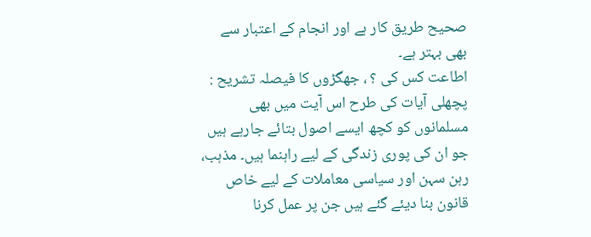صحیح طریق کار ہے اور انجام کے اعتبار سے بھی بہتر ہے۔
اطاعت کس کی ؟ ، جھگڑوں کا فیصلہ تشریح : پچھلی آیات کی طرح اس آیت میں بھی مسلمانوں کو کچھ ایسے اصول بتائے جارہے ہیں جو ان کی پوری زندگی کے لیے راہنما ہیں۔ مذہب، رہن سہن اور سیاسی معاملات کے لیے خاص قانون بنا دیئے گئے ہیں جن پر عمل کرنا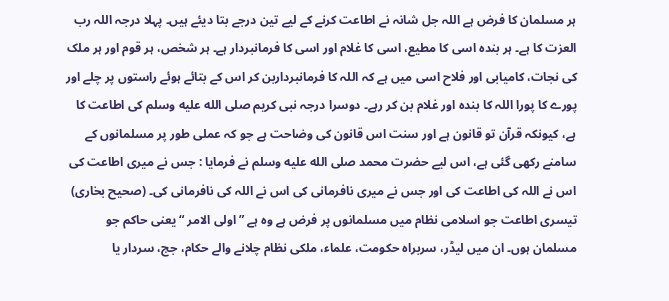ہر مسلمان کا فرض ہے اللہ جل شانہ نے اطاعت کرنے کے لیے تین درجے بتا دیئے ہیں۔ پہلا درجہ اللہ رب العزت کا ہے۔ ہر بندہ اسی کا مطیع، اسی کا غلام اور اسی کا فرمانبردار ہے۔ ہر شخص، ہر قوم اور ہر ملک کی نجات، کامیابی اور فلاح اسی میں ہے کہ اللہ کا فرمانبرداربن کر اس کے بتائے ہوئے راستوں پر چلے اور پورے کا پورا اللہ کا بندہ اور غلام بن کر رہے۔ دوسرا درجہ نبی کریم صلى الله عليه وسلم کی اطاعت کا ہے، کیونکہ قرآن تو قانون ہے اور سنت اس قانون کی وضاحت ہے جو کہ عملی طور پر مسلمانوں کے سامنے رکھی گئی ہے، اس لیے حضرت محمد صلى الله عليه وسلم نے فرمایا : جس نے میری اطاعت کی اس نے اللہ کی اطاعت کی اور جس نے میری نافرمانی کی اس نے اللہ کی نافرمانی کی۔ (صحیح بخاری) تیسری اطاعت جو اسلامی نظام میں مسلمانوں پر فرض ہے وہ ہے ” اولی الامر “ یعنی حاکم جو مسلمان ہوں۔ ان میں لیڈر، سربراہ حکومت، علماء، ملکی نظام چلانے والے حکام، جج، سردار یا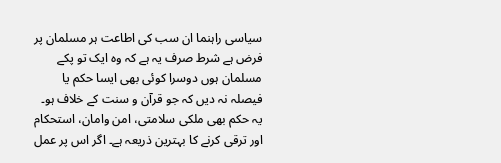سیاسی راہنما ان سب کی اطاعت ہر مسلمان پر فرض ہے شرط صرف یہ ہے کہ وہ ایک تو پکے مسلمان ہوں دوسرا کوئی بھی ایسا حکم یا فیصلہ نہ دیں کہ جو قرآن و سنت کے خلاف ہو۔ یہ حکم بھی ملکی سلامتی، امن وامان، استحکام اور ترقی کرنے کا بہترین ذریعہ ہے۔ اگر اس پر عمل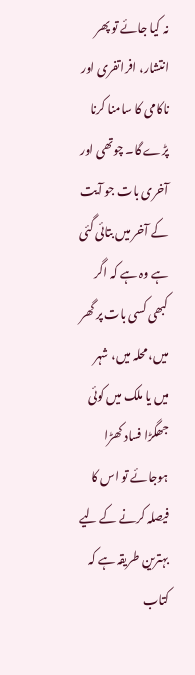نہ کیا جائے تو پھر انتشار، افراتفری اور ناکامی کا سامنا کرنا پڑے گا۔ چوتھی اور آخری بات جو آیت کے آخر میں بتائی گئی ہے وہ ہے کہ اگر کبھی کسی بات پر گھر میں، محلہ میں، شہر میں یا ملک میں کوئی جھگڑا فساد کھڑا ہوجائے تو اس کا فیصلہ کرنے کے لیے بہترین طریقہ ہے کہ کتاب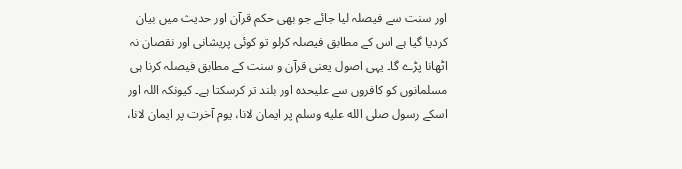اور سنت سے فیصلہ لیا جائے جو بھی حکم قرآن اور حدیث میں بیان کردیا گیا ہے اس کے مطابق فیصلہ کرلو تو کوئی پریشانی اور نقصان نہ اٹھانا پڑے گا۔ یہی اصول یعنی قرآن و سنت کے مطابق فیصلہ کرنا ہی مسلمانوں کو کافروں سے علیحدہ اور بلند تر کرسکتا ہے۔ کیونکہ اللہ اور اسکے رسول صلى الله عليه وسلم پر ایمان لانا، یوم آخرت پر ایمان لانا،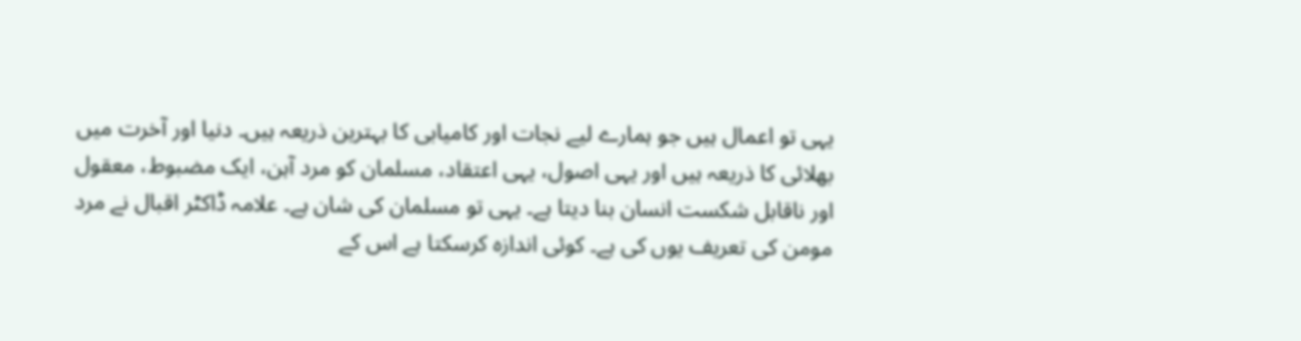یہی تو اعمال ہیں جو ہمارے لیے نجات اور کامیابی کا بہترین ذریعہ ہیں۔ دنیا اور آخرت میں بھلائی کا ذریعہ ہیں اور یہی اصول، یہی اعتقاد، مسلمان کو مرد آہن، ایک مضبوط، معقول اور ناقابل شکست انسان بنا دیتا ہے۔ یہی تو مسلمان کی شان ہے۔ علامہ ڈاکٹر اقبال نے مرد مومن کی تعریف یوں کی ہے۔ کوئی اندازہ کرسکتا ہے اس کے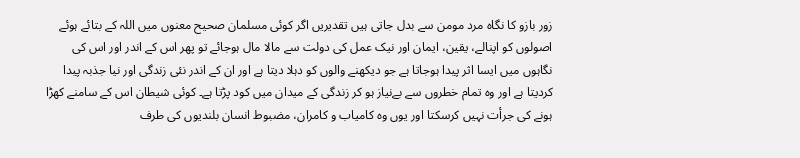زور بازو کا نگاہ مرد مومن سے بدل جاتی ہیں تقدیریں اگر کوئی مسلمان صحیح معنوں میں اللہ کے بتائے ہوئے اصولوں کو اپنالے، یقین، ایمان اور نیک عمل کی دولت سے مالا مال ہوجائے تو پھر اس کے اندر اور اس کی نگاہوں میں ایسا اثر پیدا ہوجاتا ہے جو دیکھنے والوں کو دہلا دیتا ہے اور ان کے اندر نئی زندگی اور نیا جذبہ پیدا کردیتا ہے اور وہ تمام خطروں سے بےنیاز ہو کر زندگی کے میدان میں کود پڑتا ہے۔ کوئی شیطان اس کے سامنے کھڑا ہونے کی جرأت نہیں کرسکتا اور یوں وہ کامیاب و کامران، مضبوط انسان بلندیوں کی طرف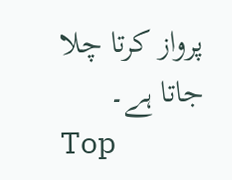پرواز کرتا چلا جاتا ہے۔
Top